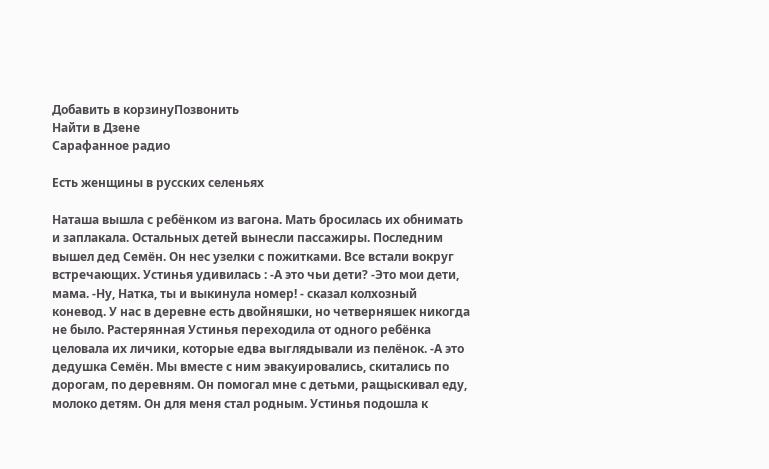Добавить в корзинуПозвонить
Найти в Дзене
Сарафанное радио

Есть женщины в русских селеньях

Наташа вышла с ребёнком из вагона. Мать бросилась их обнимать и заплакала. Остальных детей вынесли пассажиры. Последним вышел дед Семён. Он нес узелки с пожитками. Все встали вокруг встречающих. Устинья удивилась : -А это чьи дети? -Это мои дети, мама. -Ну, Натка, ты и выкинула номер! - сказал колхозный коневод. У нас в деревне есть двойняшки, но четверняшек никогда не было. Растерянная Устинья переходила от одного ребёнка целовала их личики, которые едва выглядывали из пелёнок. -А это дедушка Семён. Мы вместе с ним эвакуировались, скитались по дорогам, по деревням. Он помогал мне с детьми, ращыскивал еду, молоко детям. Он для меня стал родным. Устинья подошла к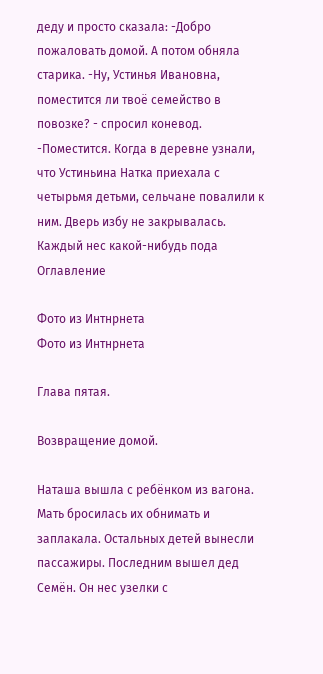деду и просто сказала: -Добро пожаловать домой. А потом обняла старика. -Ну, Устинья Ивановна, поместится ли твоё семейство в повозке? - спросил коневод. -Поместится. Когда в деревне узнали, что Устиньина Натка приехала с четырьмя детьми, сельчане повалили к ним. Дверь избу не закрывалась. Каждый нес какой-нибудь пода
Оглавление

Фото из Интнрнета
Фото из Интнрнета

Глава пятая.

Возвращение домой.

Наташа вышла с ребёнком из вагона. Мать бросилась их обнимать и заплакала. Остальных детей вынесли пассажиры. Последним вышел дед Семён. Он нес узелки с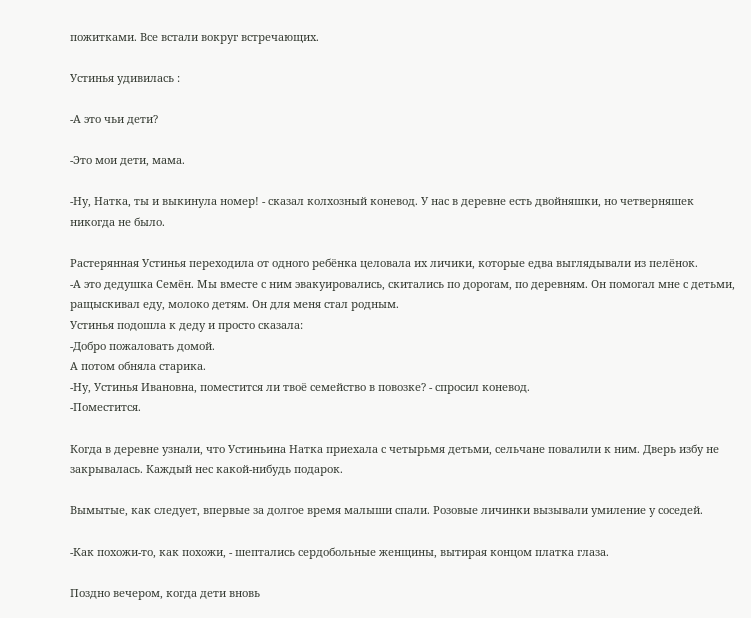пожитками. Все встали вокруг встречающих.

Устинья удивилась :

-А это чьи дети?

-Это мои дети, мама.

-Ну, Натка, ты и выкинула номер! - сказал колхозный коневод. У нас в деревне есть двойняшки, но четверняшек никогда не было.

Растерянная Устинья переходила от одного ребёнка целовала их личики, которые едва выглядывали из пелёнок.
-А это дедушка Семён. Мы вместе с ним эвакуировались, скитались по дорогам, по деревням. Он помогал мне с детьми, ращыскивал еду, молоко детям. Он для меня стал родным.
Устинья подошла к деду и просто сказала:
-Добро пожаловать домой.
А потом обняла старика.
-Ну, Устинья Ивановна, поместится ли твоё семейство в повозке? - спросил коневод.
-Поместится.

Когда в деревне узнали, что Устиньина Натка приехала с четырьмя детьми, сельчане повалили к ним. Дверь избу не закрывалась. Каждый нес какой-нибудь подарок.

Вымытые, как следует, впервые за долгое время малыши спали. Розовые личинки вызывали умиление у соседей.

-Как похожи-то, как похожи, - шептались сердобольные женщины, вытирая концом платка глаза.

Поздно вечером, когда дети вновь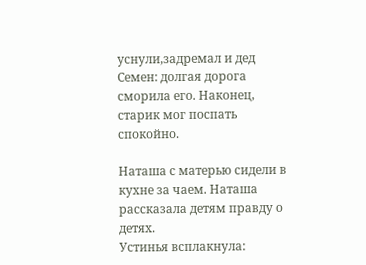уснули,задремал и дед Семен: долгая дорога сморила его. Наконец, старик мог поспать спокойно.

Наташа с матерью сидели в кухне за чаем. Наташа рассказала детям правду о детях.
Устинья всплакнула: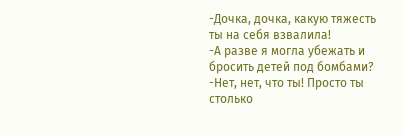-Дочка, дочка, какую тяжесть ты на себя взвалила!
-А разве я могла убежать и бросить детей под бомбами?
-Нет, нет, что ты! Просто ты столько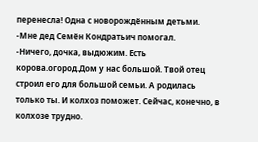перенесла! Одна с новорождённым детьми.
-Мне дед Семён Кондратьич помогал.
-Ничего, дочка, выдюжим. Есть корова.огород.Дом у нас большой. Твой отец строил его для большой семьи. А родилась только ты. И колхоз поможет. Сейчас, конечно, в колхозе трудно.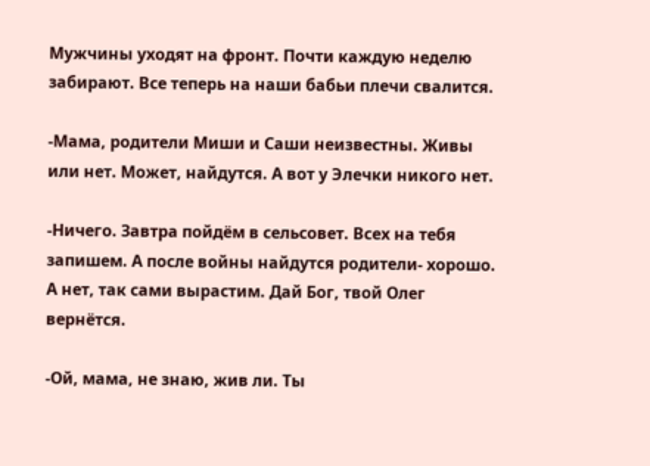Мужчины уходят на фронт. Почти каждую неделю забирают. Все теперь на наши бабьи плечи свалится.

-Мама, родители Миши и Саши неизвестны. Живы или нет. Может, найдутся. А вот у Элечки никого нет.

-Ничего. Завтра пойдём в сельсовет. Всех на тебя запишем. А после войны найдутся родители- хорошо. А нет, так сами вырастим. Дай Бог, твой Олег вернётся.

-Ой, мама, не знаю, жив ли. Ты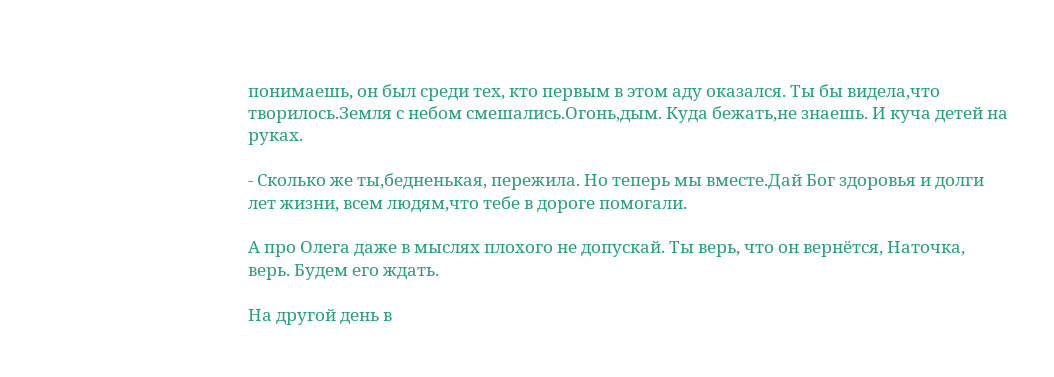понимаешь, он был среди тех, кто первым в этом аду оказался. Ты бы видела,что творилось.Земля с небом смешались.Огонь,дым. Куда бежать,не знаешь. И куча детей на руках.

- Сколько же ты,бедненькая, пережила. Но теперь мы вместе.Дай Бог здоровья и долги лет жизни, всем людям,что тебе в дороге помогали.

А про Олега даже в мыслях плохого не допускай. Ты верь, что он вернётся, Наточка, верь. Будем его ждать.

На другой день в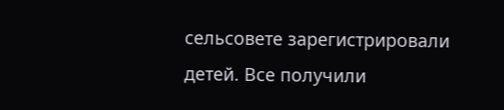сельсовете зарегистрировали детей. Все получили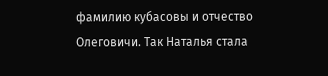фамилию кубасовы и отчество Олеговичи. Так Наталья стала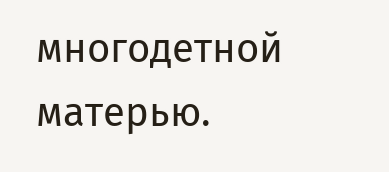многодетной матерью.